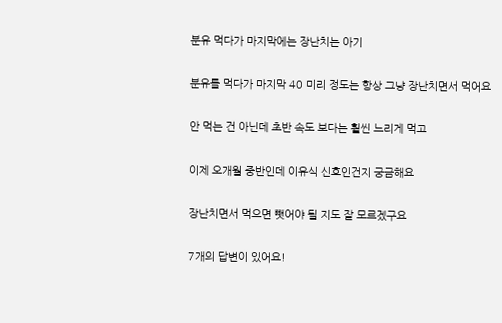분유 먹다가 마지막에는 장난치는 아기

분유를 먹다가 마지막 40 미리 정도는 항상 그냥 장난치면서 먹어요

안 먹는 건 아닌데 초반 속도 보다는 훨씬 느리게 먹고

이제 오개월 중반인데 이유식 신호인건지 궁금해요

장난치면서 먹으면 뺏어야 될 지도 잘 모르겠구요

7개의 답변이 있어요!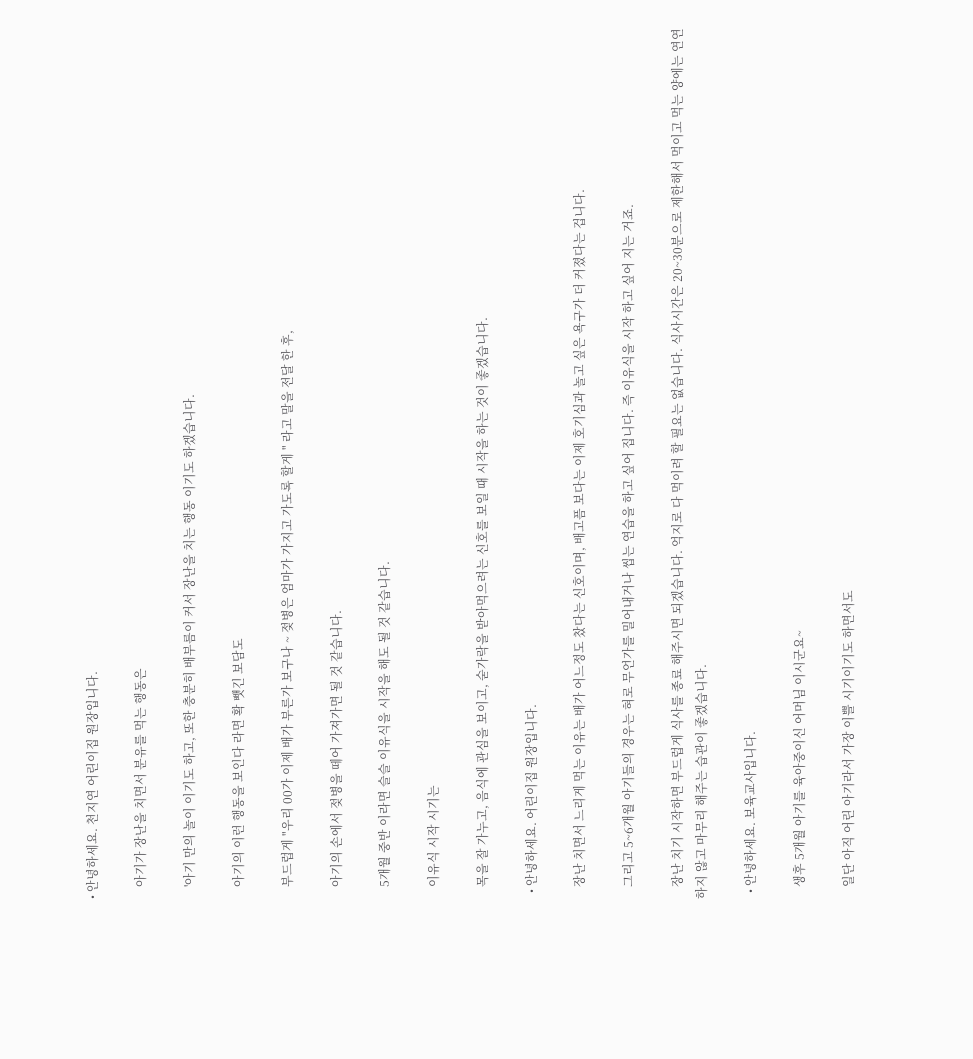• 안녕하세요. 천지연 어린이집 원장입니다.

    아기가 장난을 치면서 분유를 먹는 행동은

    '아기 만의 놀이 이기도 하고, 또한 충분히 배부름이 커서 장난을 치는 행동 이기도 하겠습니다.

    아기의 이런 행동을 보인다 라면 확 뺏긴 보담도

    부드럽게 "우리 00가 이제 배가 부른가 보구나 ~ 젖병은 엄마가 가지고 가도록 할게 " 라고 말을 전달 한 후,

    아기의 손에서 젖병을 떼어 가져가면 될 것 같습니다.

    5개월 중반 이라면 슬슬 이유식을 시작을 해도 될 것 같습니다.

    이유식 시작 시기는

    목을 잘 가누고, 음식에 관심을 보이고, 숟가락을 받아먹으려는 신호를 보일 때 시작을 하는 것이 좋겠습니다.

  • 안녕하세요. 어린이집 원장입니다.

    장난 치면서 느리게 먹는 이유는 배가 어느정도 찼다는 신호이며, 배고픔 보다는 이제 호기심과 놀고 싶은 욕구가 더 커졌다는 겁니다.

    그리고 5~6개월 아기들의 경우는 혀로 무언가를 밀어내거나 씹는 연습을 하고 싶어 집니다. 즉 이유식을 시작 하고 싶어 지는 거죠.

    장난 치기 시작하면 부드럽게 식사를 종료 해주시면 되겠습니다. 억지로 다 먹이려 할 필요는 없습니다. 식사시간은 20~30분으로 제한해서 먹이고 먹는 양에는 연연하지 않고 마무리 해주는 습관이 좋겠습니다.

  • 안녕하세요. 보육교사입니다.

    생후 5개월 아기를 육아중이신 어머님 이시군요~

    일단 아직 어린 아기라서 가장 이쁠 시기이기도 하면서도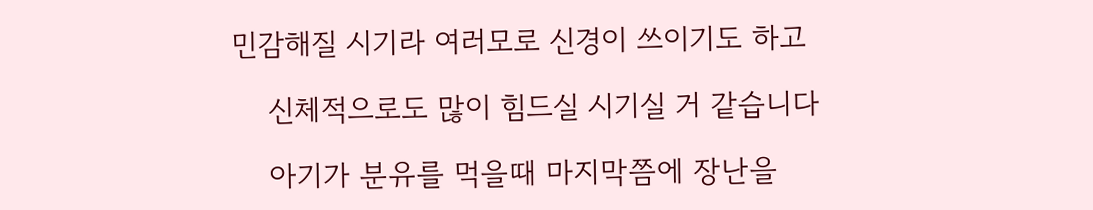민감해질 시기라 여러모로 신경이 쓰이기도 하고

    신체적으로도 많이 힘드실 시기실 거 같습니다

    아기가 분유를 먹을때 마지막쯤에 장난을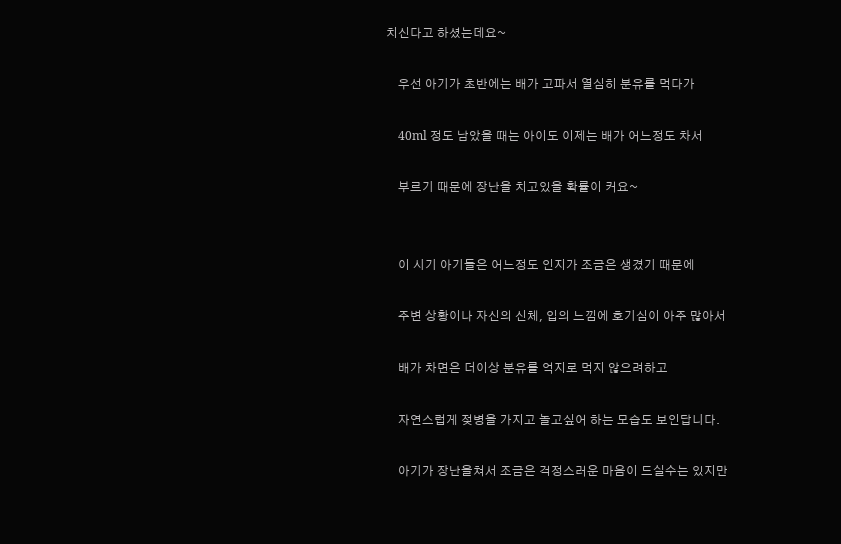치신다고 하셨는데요~

    우선 아기가 초반에는 배가 고파서 열심히 분유를 먹다가

    40ml 정도 남았을 때는 아이도 이제는 배가 어느정도 차서

    부르기 때문에 장난을 치고있을 확률이 커요~


    이 시기 아기들은 어느정도 인지가 조금은 생겼기 때문에

    주변 상황이나 자신의 신체, 입의 느낌에 호기심이 아주 많아서

    배가 차면은 더이상 분유를 억지로 먹지 않으려하고

    자연스럽게 젖병을 가지고 놀고싶어 하는 모습도 보인답니다.

    아기가 장난을쳐서 조금은 걱정스러운 마음이 드실수는 있지만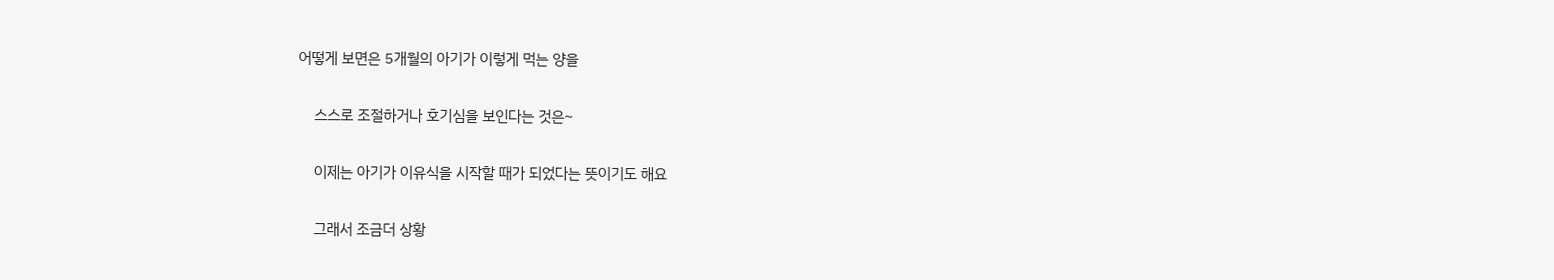어떻게 보면은 5개월의 아기가 이렇게 먹는 양을

    스스로 조절하거나 호기심을 보인다는 것은~

    이제는 아기가 이유식을 시작할 때가 되었다는 뜻이기도 해요

    그래서 조금더 상황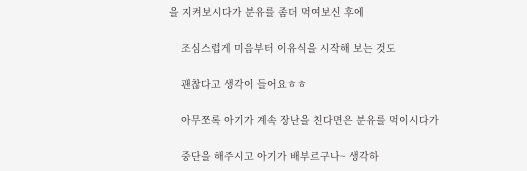을 지켜보시다가 분유를 좀더 먹여보신 후에

    조심스럽게 미음부터 이유식을 시작해 보는 것도

    괜찮다고 생각이 들어요ㅎㅎ

    아무쪼록 아기가 계속 장난을 친다면은 분유를 먹이시다가

    중단을 해주시고 아기가 배부르구나~ 생각하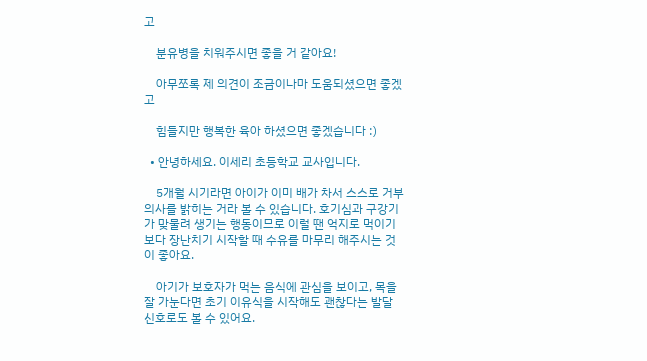고

    분유병을 치워주시면 좋을 거 같아요!

    아무쪼록 제 의견이 조금이나마 도움되셨으면 좋겠고

    힘들지만 행복한 육아 하셨으면 좋겠습니다 :)

  • 안녕하세요. 이세리 초등학교 교사입니다.

    5개월 시기라면 아이가 이미 배가 차서 스스로 거부의사를 밝히는 거라 볼 수 있습니다. 호기심과 구강기가 맞물려 생기는 행동이므로 이럴 땐 억지로 먹이기보다 장난치기 시작할 때 수유를 마무리 해주시는 것이 좋아요.

    아기가 보호자가 먹는 음식에 관심을 보이고, 목을 잘 가눈다면 초기 이유식을 시작해도 괜찮다는 발달 신호로도 볼 수 있어요.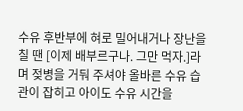수유 후반부에 혀로 밀어내거나 장난을 칠 땐 [이제 배부르구나. 그만 먹자.]라며 젖병을 거둬 주셔야 올바른 수유 습관이 잡히고 아이도 수유 시간을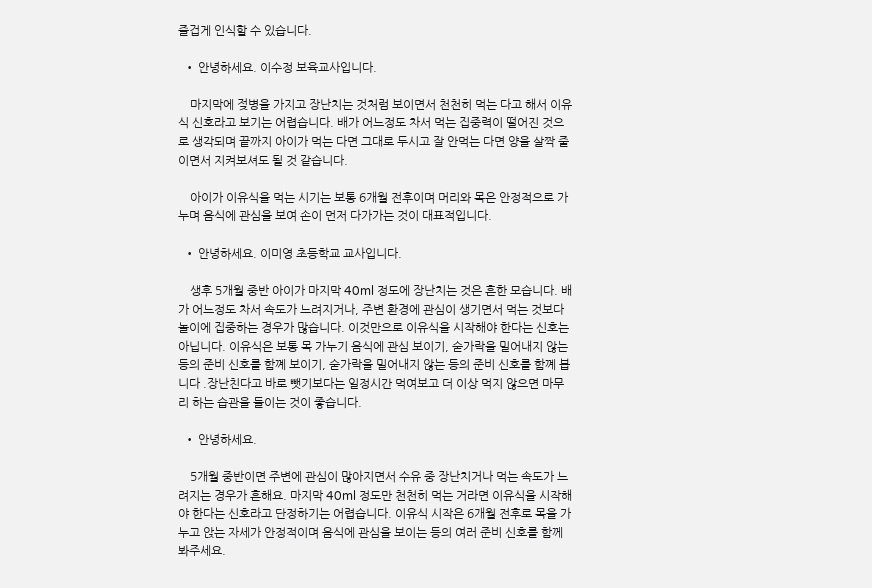즐겁게 인식할 수 있습니다.

  • 안녕하세요. 이수정 보육교사입니다.

    마지막에 젖병을 가지고 장난치는 것처럼 보이면서 천천히 먹는 다고 해서 이유식 신호라고 보기는 어렵습니다. 배가 어느정도 차서 먹는 집중력이 떨어진 것으로 생각되며 끝까지 아이가 먹는 다면 그대로 두시고 잘 안먹는 다면 양을 살짝 줄이면서 지켜보셔도 될 것 같습니다.

    아이가 이유식을 먹는 시기는 보통 6개월 전후이며 머리와 목은 안정적으로 가누며 음식에 관심을 보여 손이 먼저 다가가는 것이 대표적입니다.

  • 안녕하세요. 이미영 초등학교 교사입니다.

    생후 5개월 중반 아이가 마지막 40ml 정도에 장난치는 것은 흔한 모습니다. 배가 어느정도 차서 속도가 느려지거나, 주변 환경에 관심이 생기면서 먹는 것보다 놀이에 집중하는 경우가 많습니다. 이것만으로 이유식을 시작해야 한다는 신호는 아닙니다. 이유식은 보통 목 가누기 음식에 관심 보이기, 숟가락을 밀어내지 않는 등의 준비 신호를 함꼐 보이기, 숟가락을 밀어내지 않는 등의 준비 신호를 함꼐 봅니다 .장난친다고 바로 뺏기보다는 일정시간 먹여보고 더 이상 먹지 않으면 마무리 하는 습관을 들이는 것이 좋습니다.

  • 안녕하세요.

    5개월 중반이면 주변에 관심이 많아지면서 수유 중 장난치거나 먹는 속도가 느려지는 경우가 흔해요. 마지막 40ml 정도만 천천히 먹는 거라면 이유식을 시작해야 한다는 신호라고 단정하기는 어렵습니다. 이유식 시작은 6개월 전후로 목을 가누고 앉는 자세가 안정적이며 음식에 관심을 보이는 등의 여러 준비 신호를 함께 봐주세요.